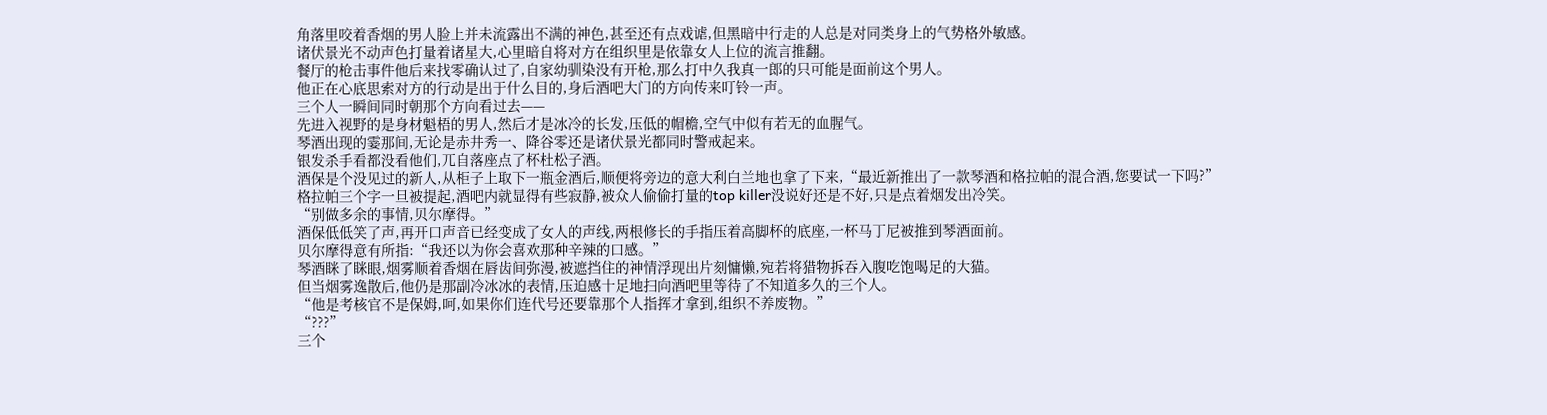角落里咬着香烟的男人脸上并未流露出不满的神色,甚至还有点戏谑,但黑暗中行走的人总是对同类身上的气势格外敏感。
诸伏景光不动声色打量着诸星大,心里暗自将对方在组织里是依靠女人上位的流言推翻。
餐厅的枪击事件他后来找零确认过了,自家幼驯染没有开枪,那么打中久我真一郎的只可能是面前这个男人。
他正在心底思索对方的行动是出于什么目的,身后酒吧大门的方向传来叮铃一声。
三个人一瞬间同时朝那个方向看过去——
先进入视野的是身材魁梧的男人,然后才是冰冷的长发,压低的帽檐,空气中似有若无的血腥气。
琴酒出现的霎那间,无论是赤井秀一、降谷零还是诸伏景光都同时警戒起来。
银发杀手看都没看他们,兀自落座点了杯杜松子酒。
酒保是个没见过的新人,从柜子上取下一瓶金酒后,顺便将旁边的意大利白兰地也拿了下来,“最近新推出了一款琴酒和格拉帕的混合酒,您要试一下吗?”
格拉帕三个字一旦被提起,酒吧内就显得有些寂静,被众人偷偷打量的top killer没说好还是不好,只是点着烟发出冷笑。
“别做多余的事情,贝尔摩得。”
酒保低低笑了声,再开口声音已经变成了女人的声线,两根修长的手指压着高脚杯的底座,一杯马丁尼被推到琴酒面前。
贝尔摩得意有所指:“我还以为你会喜欢那种辛辣的口感。”
琴酒眯了眯眼,烟雾顺着香烟在唇齿间弥漫,被遮挡住的神情浮现出片刻慵懒,宛若将猎物拆吞入腹吃饱喝足的大猫。
但当烟雾逸散后,他仍是那副冷冰冰的表情,压迫感十足地扫向酒吧里等待了不知道多久的三个人。
“他是考核官不是保姆,呵,如果你们连代号还要靠那个人指挥才拿到,组织不养废物。”
“???”
三个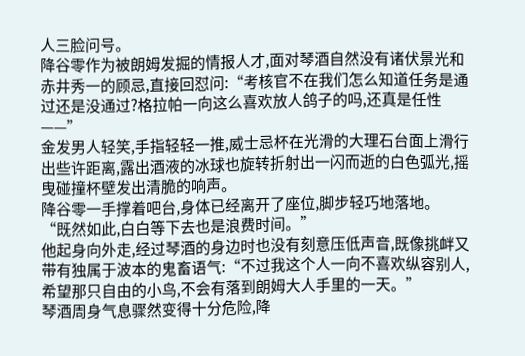人三脸问号。
降谷零作为被朗姆发掘的情报人才,面对琴酒自然没有诸伏景光和赤井秀一的顾忌,直接回怼问:“考核官不在我们怎么知道任务是通过还是没通过?格拉帕一向这么喜欢放人鸽子的吗,还真是任性——”
金发男人轻笑,手指轻轻一推,威士忌杯在光滑的大理石台面上滑行出些许距离,露出酒液的冰球也旋转折射出一闪而逝的白色弧光,摇曳碰撞杯壁发出清脆的响声。
降谷零一手撑着吧台,身体已经离开了座位,脚步轻巧地落地。
“既然如此,白白等下去也是浪费时间。”
他起身向外走,经过琴酒的身边时也没有刻意压低声音,既像挑衅又带有独属于波本的鬼畜语气:“不过我这个人一向不喜欢纵容别人,希望那只自由的小鸟,不会有落到朗姆大人手里的一天。”
琴酒周身气息骤然变得十分危险,降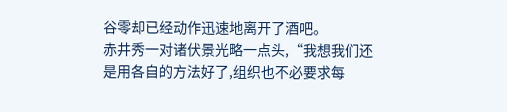谷零却已经动作迅速地离开了酒吧。
赤井秀一对诸伏景光略一点头,“我想我们还是用各自的方法好了,组织也不必要求每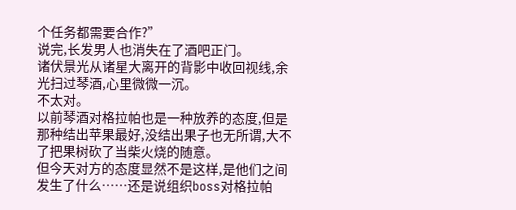个任务都需要合作?”
说完,长发男人也消失在了酒吧正门。
诸伏景光从诸星大离开的背影中收回视线,余光扫过琴酒,心里微微一沉。
不太对。
以前琴酒对格拉帕也是一种放养的态度,但是那种结出苹果最好,没结出果子也无所谓,大不了把果树砍了当柴火烧的随意。
但今天对方的态度显然不是这样,是他们之间发生了什么……还是说组织boss对格拉帕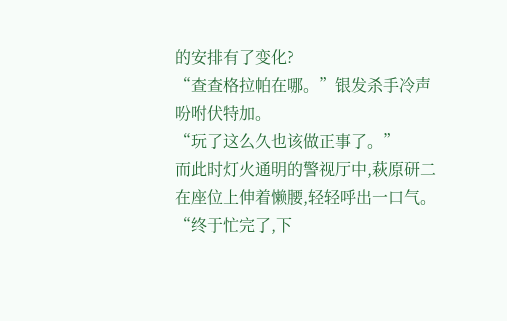的安排有了变化?
“查查格拉帕在哪。”银发杀手冷声吩咐伏特加。
“玩了这么久也该做正事了。”
而此时灯火通明的警视厅中,萩原研二在座位上伸着懒腰,轻轻呼出一口气。
“终于忙完了,下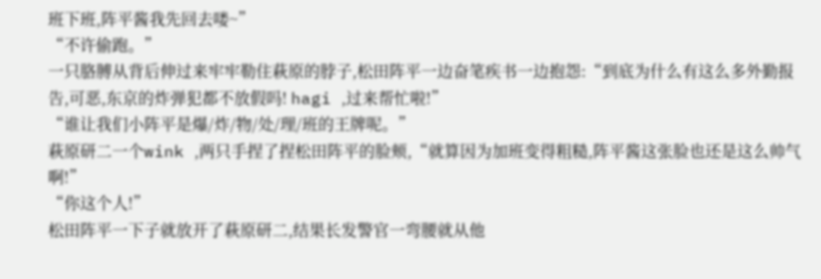班下班,阵平酱我先回去喽~”
“不许偷跑。”
一只胳膊从背后伸过来牢牢勒住萩原的脖子,松田阵平一边奋笔疾书一边抱怨:“到底为什么有这么多外勤报告,可恶,东京的炸弹犯都不放假吗! hagi ,过来帮忙啦!”
“谁让我们小阵平是爆/炸/物/处/理/班的王牌呢。”
萩原研二一个wink ,两只手捏了捏松田阵平的脸颊,“就算因为加班变得粗糙,阵平酱这张脸也还是这么帅气啊!”
“你这个人!”
松田阵平一下子就放开了萩原研二,结果长发警官一弯腰就从他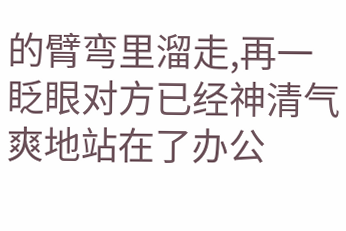的臂弯里溜走,再一眨眼对方已经神清气爽地站在了办公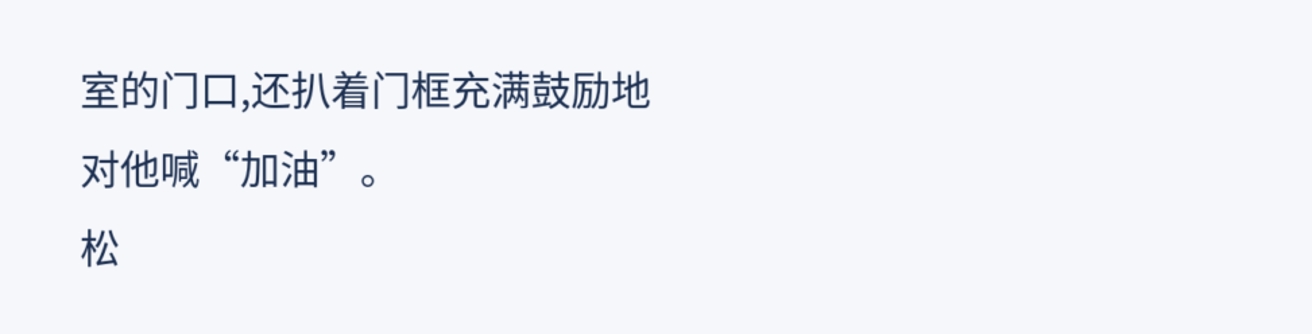室的门口,还扒着门框充满鼓励地对他喊“加油”。
松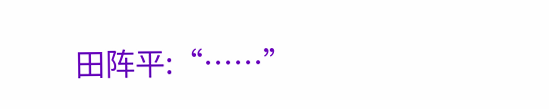田阵平:“……”